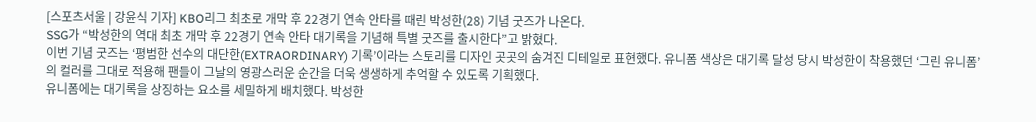[스포츠서울 | 강윤식 기자] KBO리그 최초로 개막 후 22경기 연속 안타를 때린 박성한(28) 기념 굿즈가 나온다.
SSG가 “박성한의 역대 최초 개막 후 22경기 연속 안타 대기록을 기념해 특별 굿즈를 출시한다”고 밝혔다.
이번 기념 굿즈는 ‘평범한 선수의 대단한(EXTRAORDINARY) 기록’이라는 스토리를 디자인 곳곳의 숨겨진 디테일로 표현했다. 유니폼 색상은 대기록 달성 당시 박성한이 착용했던 ‘그린 유니폼’의 컬러를 그대로 적용해 팬들이 그날의 영광스러운 순간을 더욱 생생하게 추억할 수 있도록 기획했다.
유니폼에는 대기록을 상징하는 요소를 세밀하게 배치했다. 박성한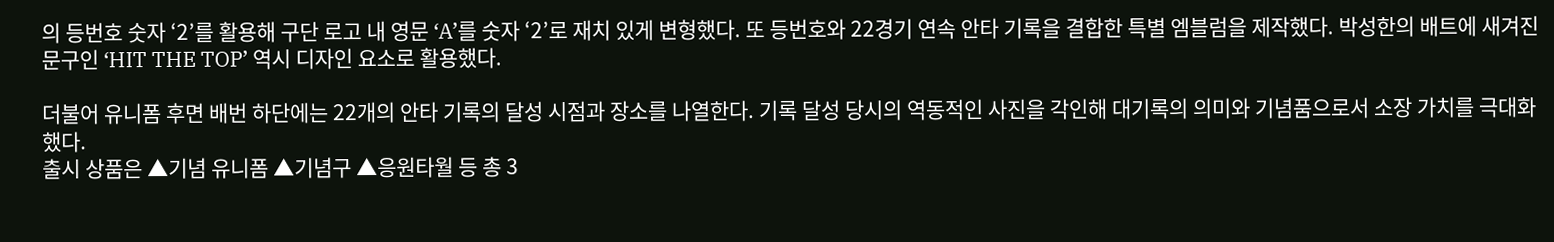의 등번호 숫자 ‘2’를 활용해 구단 로고 내 영문 ‘A’를 숫자 ‘2’로 재치 있게 변형했다. 또 등번호와 22경기 연속 안타 기록을 결합한 특별 엠블럼을 제작했다. 박성한의 배트에 새겨진 문구인 ‘HIT THE TOP’ 역시 디자인 요소로 활용했다.

더불어 유니폼 후면 배번 하단에는 22개의 안타 기록의 달성 시점과 장소를 나열한다. 기록 달성 당시의 역동적인 사진을 각인해 대기록의 의미와 기념품으로서 소장 가치를 극대화했다.
출시 상품은 ▲기념 유니폼 ▲기념구 ▲응원타월 등 총 3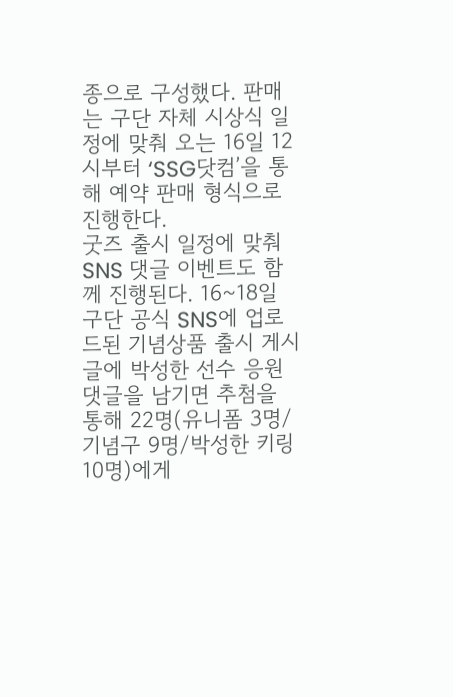종으로 구성했다. 판매는 구단 자체 시상식 일정에 맞춰 오는 16일 12시부터 ‘SSG닷컴’을 통해 예약 판매 형식으로 진행한다.
굿즈 출시 일정에 맞춰 SNS 댓글 이벤트도 함께 진행된다. 16~18일 구단 공식 SNS에 업로드된 기념상품 출시 게시글에 박성한 선수 응원 댓글을 남기면 추첨을 통해 22명(유니폼 3명/기념구 9명/박성한 키링 10명)에게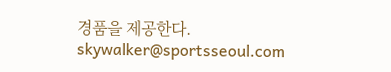경품을 제공한다. skywalker@sportsseoul.com